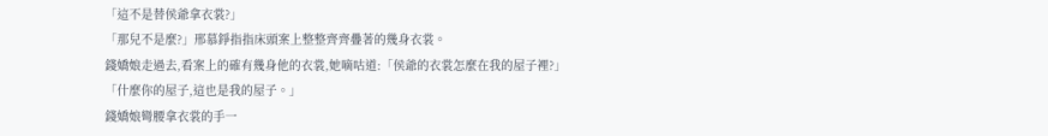「這不是替侯爺拿衣裳?」
「那兒不是麼?」邢慕錚指指床頭案上整整齊齊疊著的幾身衣裳。
錢嬌娘走過去,看案上的確有幾身他的衣裳,她嘀咕道:「侯爺的衣裳怎麼在我的屋子裡?」
「什麼你的屋子,這也是我的屋子。」
錢嬌娘彎腰拿衣裳的手一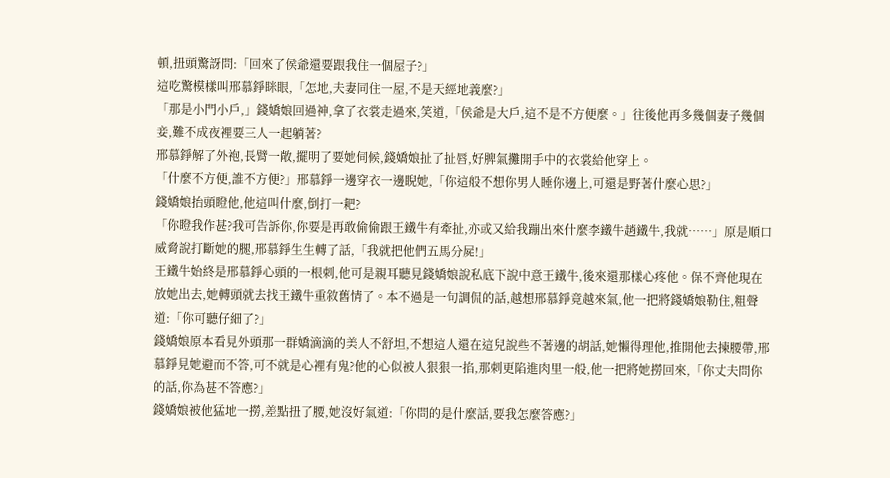頓,扭頭驚訝問:「回來了侯爺還要跟我住一個屋子?」
這吃驚模樣叫邢慕錚眯眼,「怎地,夫妻同住一屋,不是天經地義麼?」
「那是小門小戶,」錢嬌娘回過神,拿了衣裳走過來,笑道,「侯爺是大戶,這不是不方便麼。」往後他再多幾個妻子幾個妾,難不成夜裡要三人一起躺著?
邢慕錚解了外袍,長臂一敞,擺明了要她伺候,錢嬌娘扯了扯唇,好脾氣攤開手中的衣裳給他穿上。
「什麼不方便,誰不方便?」邢慕錚一邊穿衣一邊睨她,「你這般不想你男人睡你邊上,可還是野著什麼心思?」
錢嬌娘抬頭瞪他,他這叫什麼,倒打一耙?
「你瞪我作甚?我可告訴你,你要是再敢偷偷跟王鐵牛有牽扯,亦或又給我蹦出來什麼李鐵牛趙鐵牛,我就……」原是順口威脅說打斷她的腿,邢慕錚生生轉了話,「我就把他們五馬分屍!」
王鐵牛始終是邢慕錚心頭的一根刺,他可是親耳聽見錢嬌娘說私底下說中意王鐵牛,後來還那樣心疼他。保不齊他現在放她出去,她轉頭就去找王鐵牛重敘舊情了。本不過是一句調侃的話,越想邢慕錚竟越來氣,他一把將錢嬌娘勒住,粗聲道:「你可聽仔細了?」
錢嬌娘原本看見外頭那一群嬌滴滴的美人不舒坦,不想這人還在這兒說些不著邊的胡話,她懶得理他,推開他去揀腰帶,邢慕錚見她避而不答,可不就是心裡有鬼?他的心似被人狠狠一掐,那刺更陷進肉里一般,他一把將她撈回來,「你丈夫問你的話,你為甚不答應?」
錢嬌娘被他猛地一撈,差點扭了腰,她沒好氣道:「你問的是什麼話,要我怎麼答應?」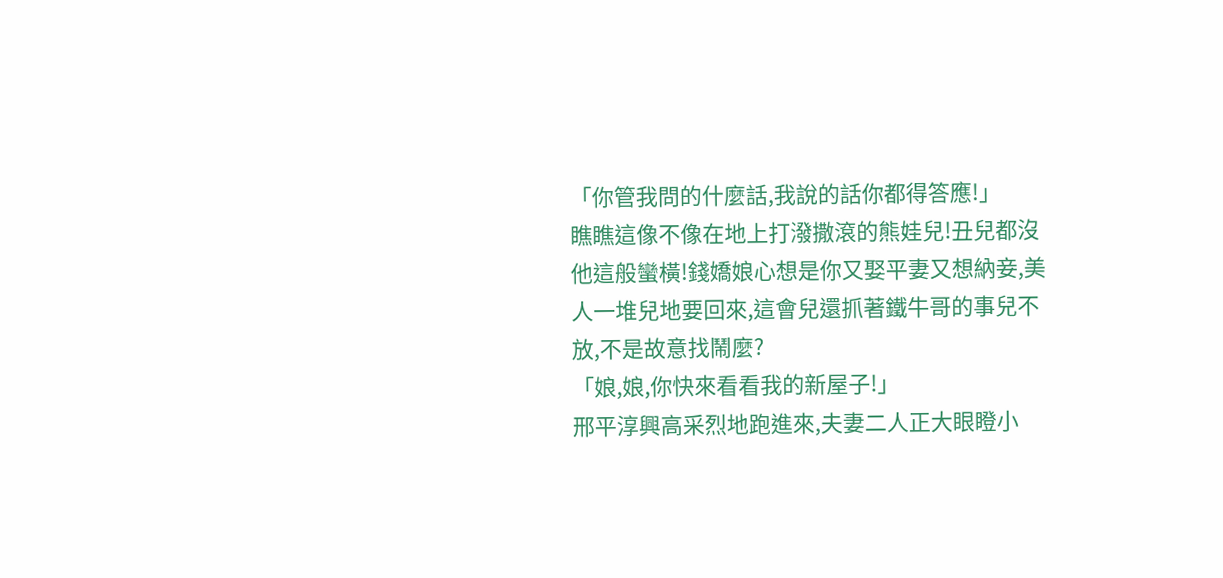「你管我問的什麼話,我說的話你都得答應!」
瞧瞧這像不像在地上打潑撒滾的熊娃兒!丑兒都沒他這般蠻橫!錢嬌娘心想是你又娶平妻又想納妾,美人一堆兒地要回來,這會兒還抓著鐵牛哥的事兒不放,不是故意找鬧麼?
「娘,娘,你快來看看我的新屋子!」
邢平淳興高采烈地跑進來,夫妻二人正大眼瞪小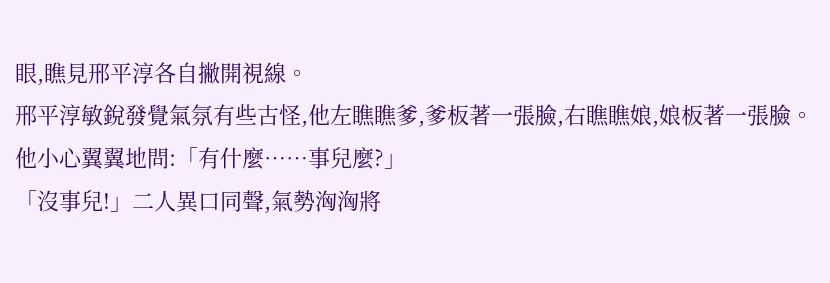眼,瞧見邢平淳各自撇開視線。
邢平淳敏銳發覺氣氛有些古怪,他左瞧瞧爹,爹板著一張臉,右瞧瞧娘,娘板著一張臉。他小心翼翼地問:「有什麼……事兒麼?」
「沒事兒!」二人異口同聲,氣勢洶洶將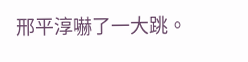邢平淳嚇了一大跳。